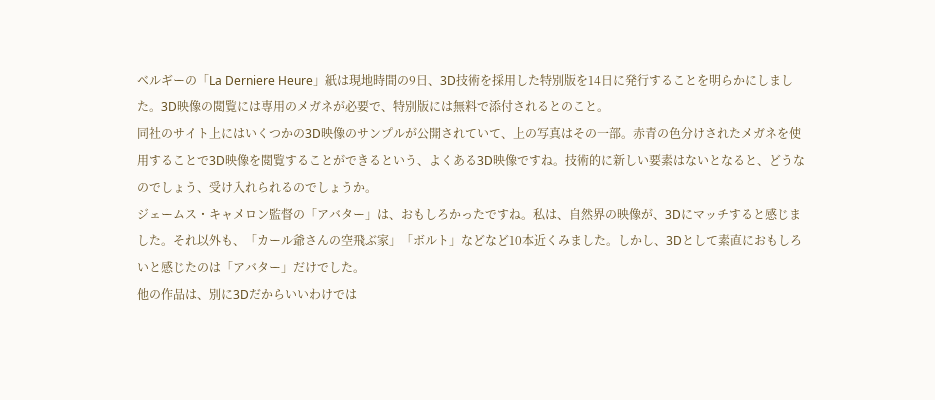ベルギーの「La Derniere Heure」紙は現地時間の9日、3D技術を採用した特別版を14日に発行することを明らかにしました。3D映像の閲覧には専用のメガネが必要で、特別版には無料で添付されるとのこと。
同社のサイト上にはいくつかの3D映像のサンプルが公開されていて、上の写真はその一部。赤青の色分けされたメガネを使用することで3D映像を閲覧することができるという、よくある3D映像ですね。技術的に新しい要素はないとなると、どうなのでしょう、受け入れられるのでしょうか。
ジェームス・キャメロン監督の「アバター」は、おもしろかったですね。私は、自然界の映像が、3Dにマッチすると感じました。それ以外も、「カール爺さんの空飛ぶ家」「ボルト」などなど10本近くみました。しかし、3Dとして素直におもしろいと感じたのは「アバター」だけでした。
他の作品は、別に3Dだからいいわけでは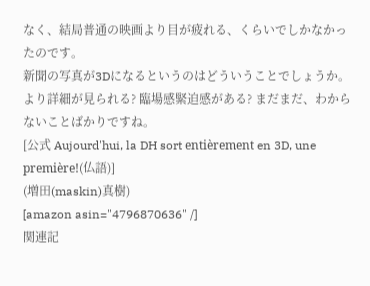なく、結局普通の映画より目が疲れる、くらいでしかなかったのです。
新聞の写真が3Dになるというのはどういうことでしょうか。より詳細が見られる? 臨場感緊迫感がある? まだまだ、わからないことばかりですね。
[公式 Aujourd'hui, la DH sort entièrement en 3D, une première!(仏語)]
(増田(maskin)真樹)
[amazon asin="4796870636" /]
関連記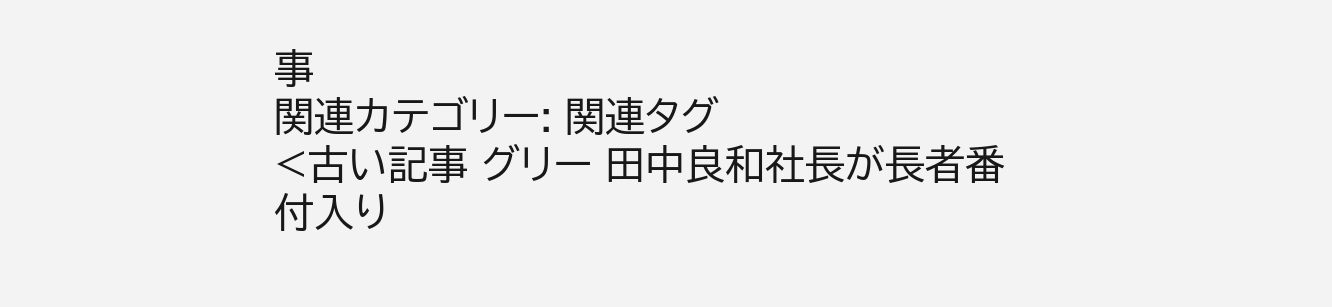事
関連カテゴリー: 関連タグ
<古い記事 グリー 田中良和社長が長者番付入り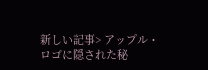新しい記事> アップル・ロゴに隠された秘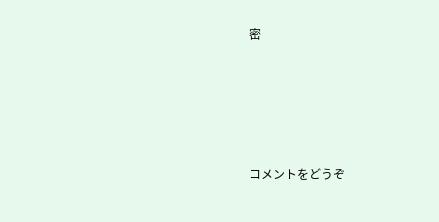密






コメントをどうぞ